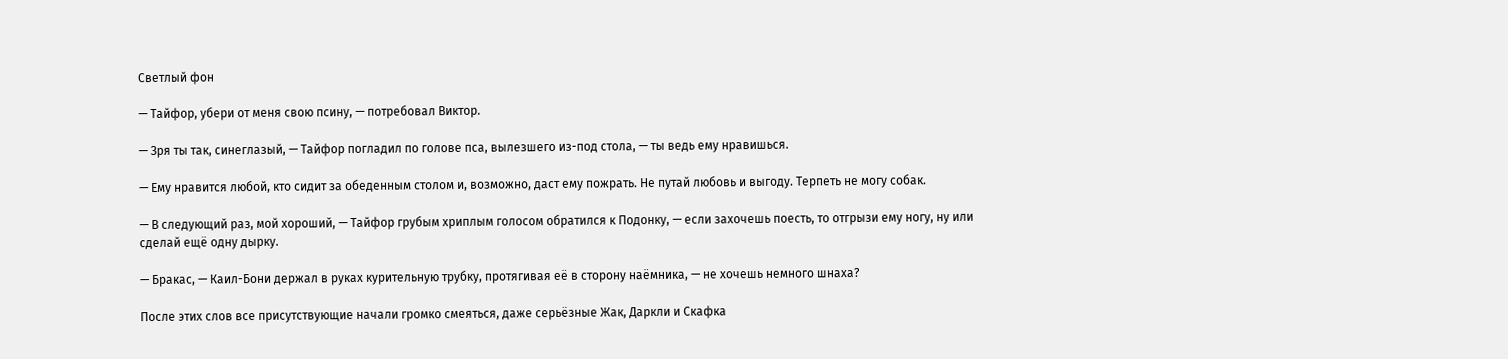Светлый фон

— Тайфор, убери от меня свою псину, — потребовал Виктор.

— Зря ты так, синеглазый, — Тайфор погладил по голове пса, вылезшего из-под стола, — ты ведь ему нравишься.

— Ему нравится любой, кто сидит за обеденным столом и, возможно, даст ему пожрать. Не путай любовь и выгоду. Терпеть не могу собак.

— В следующий раз, мой хороший, — Тайфор грубым хриплым голосом обратился к Подонку, — если захочешь поесть, то отгрызи ему ногу, ну или сделай ещё одну дырку.

— Бракас, — Каил-Бони держал в руках курительную трубку, протягивая её в сторону наёмника, — не хочешь немного шнаха?

После этих слов все присутствующие начали громко смеяться, даже серьёзные Жак, Даркли и Скафка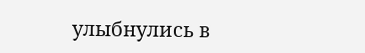улыбнулись в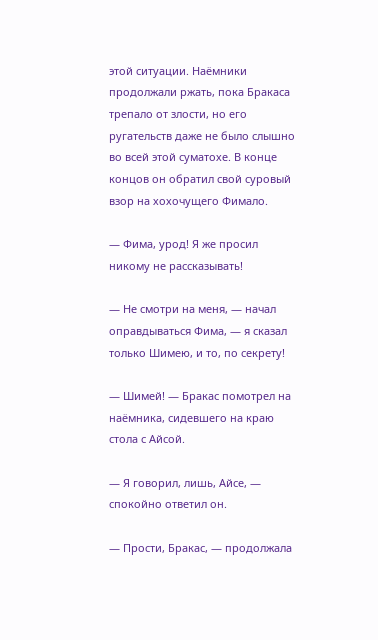этой ситуации. Наёмники продолжали ржать, пока Бракаса трепало от злости, но его ругательств даже не было слышно во всей этой суматохе. В конце концов он обратил свой суровый взор на хохочущего Фимало.

— Фима, урод! Я же просил никому не рассказывать!

— Не смотри на меня, — начал оправдываться Фима, — я сказал только Шимею, и то, по секрету!

— Шимей! — Бракас помотрел на наёмника, сидевшего на краю стола с Айсой.

— Я говорил, лишь, Айсе, — спокойно ответил он.

— Прости, Бракас, — продолжала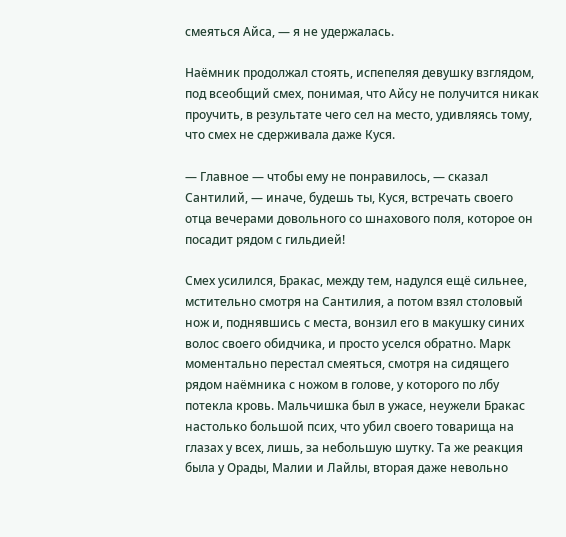смеяться Айса, — я не удержалась.

Наёмник продолжал стоять, испепеляя девушку взглядом, под всеобщий смех, понимая, что Айсу не получится никак проучить, в результате чего сел на место, удивляясь тому, что смех не сдерживала даже Куся.

— Главное — чтобы ему не понравилось, — сказал Сантилий, — иначе, будешь ты, Куся, встречать своего отца вечерами довольного со шнахового поля, которое он посадит рядом с гильдией!

Смех усилился, Бракас, между тем, надулся ещё сильнее, мстительно смотря на Сантилия, а потом взял столовый нож и, поднявшись с места, вонзил его в макушку синих волос своего обидчика, и просто уселся обратно. Марк моментально перестал смеяться, смотря на сидящего рядом наёмника с ножом в голове, у которого по лбу потекла кровь. Мальчишка был в ужасе, неужели Бракас настолько большой псих, что убил своего товарища на глазах у всех, лишь, за небольшую шутку. Та же реакция была у Орады, Малии и Лайлы, вторая даже невольно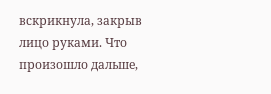вскрикнула, закрыв лицо руками. Что произошло дальше,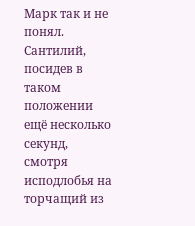Марк так и не понял. Сантилий, посидев в таком положении ещё несколько секунд, смотря исподлобья на торчащий из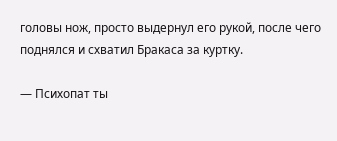головы нож, просто выдернул его рукой, после чего поднялся и схватил Бракаса за куртку.

— Психопат ты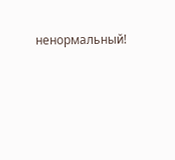ненормальный!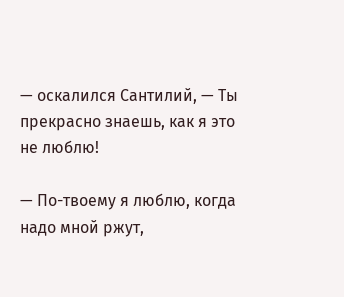— оскалился Сантилий, — Ты прекрасно знаешь, как я это не люблю!

— По-твоему я люблю, когда надо мной ржут,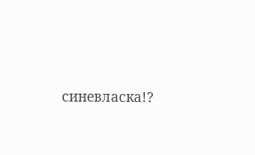синевласка!?